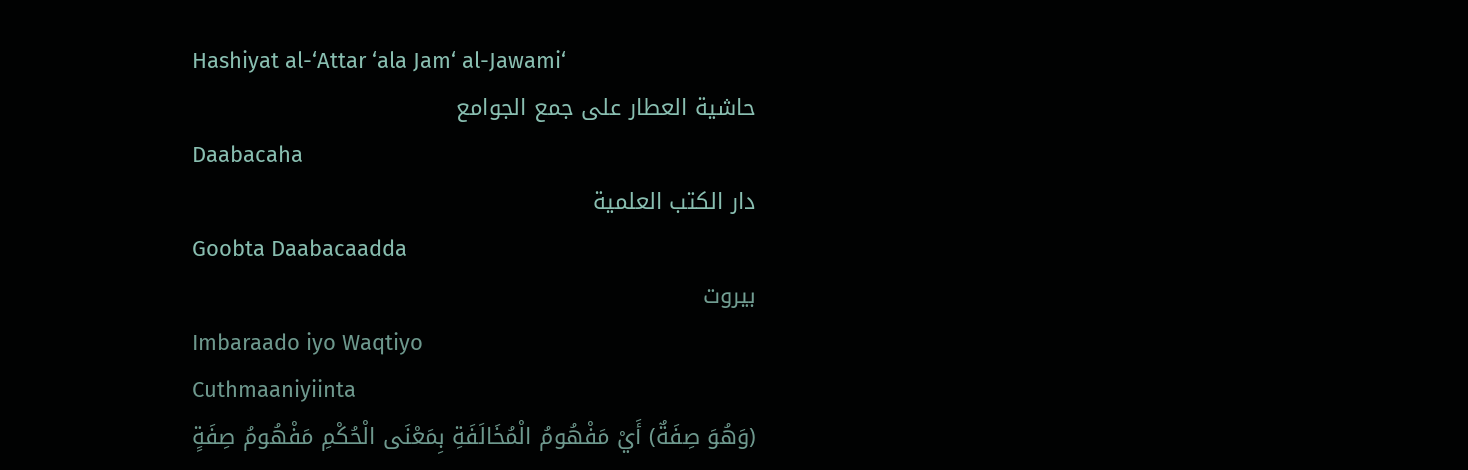Hashiyat al-‘Attar ‘ala Jam‘ al-Jawami‘
حاشية العطار على جمع الجوامع
Daabacaha
دار الكتب العلمية
Goobta Daabacaadda
بيروت
Imbaraado iyo Waqtiyo
Cuthmaaniyiinta
(وَهُوَ صِفَةٌ) أَيْ مَفْهُومُ الْمُخَالَفَةِ بِمَعْنَى الْحُكْمِ مَفْهُومُ صِفَةٍ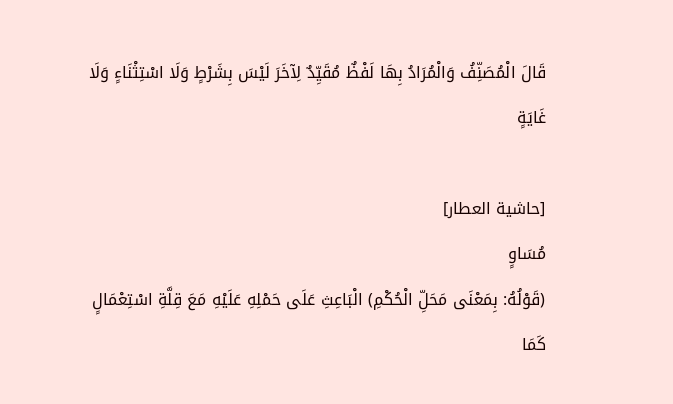قَالَ الْمُصَنِّفُ وَالْمُرَادُ بِهَا لَفْظٌ مُقَيِّدٌ لِآخَرَ لَيْسَ بِشَرْطٍ وَلَا اسْتِثْنَاءٍ وَلَا غَايَةٍ

[حاشية العطار]
مُسَاوٍ
(قَوْلُهُ: بِمَعْنَى مَحَلِّ الْحُكْمِ) الْبَاعِثِ عَلَى حَمْلِهِ عَلَيْهِ مَعَ قِلَّةِ اسْتِعْمَالٍ كَمَا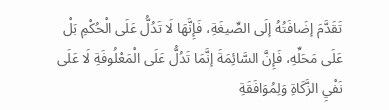تَقَدَّمَ إضَافَتُهُ إلَى الصِّيغَةِ، فَإِنَّهَا لَا تَدُلُّ عَلَى الْحُكْمِ بَلْ عَلَى مَحَلِّهِ، فَإِنَّ السَّائِمَةَ إنَّمَا تَدُلُّ عَلَى الْمَعْلُوفَةِ لَا عَلَى نَفْيِ الزَّكَاةِ وَلِمُوَافَقَةِ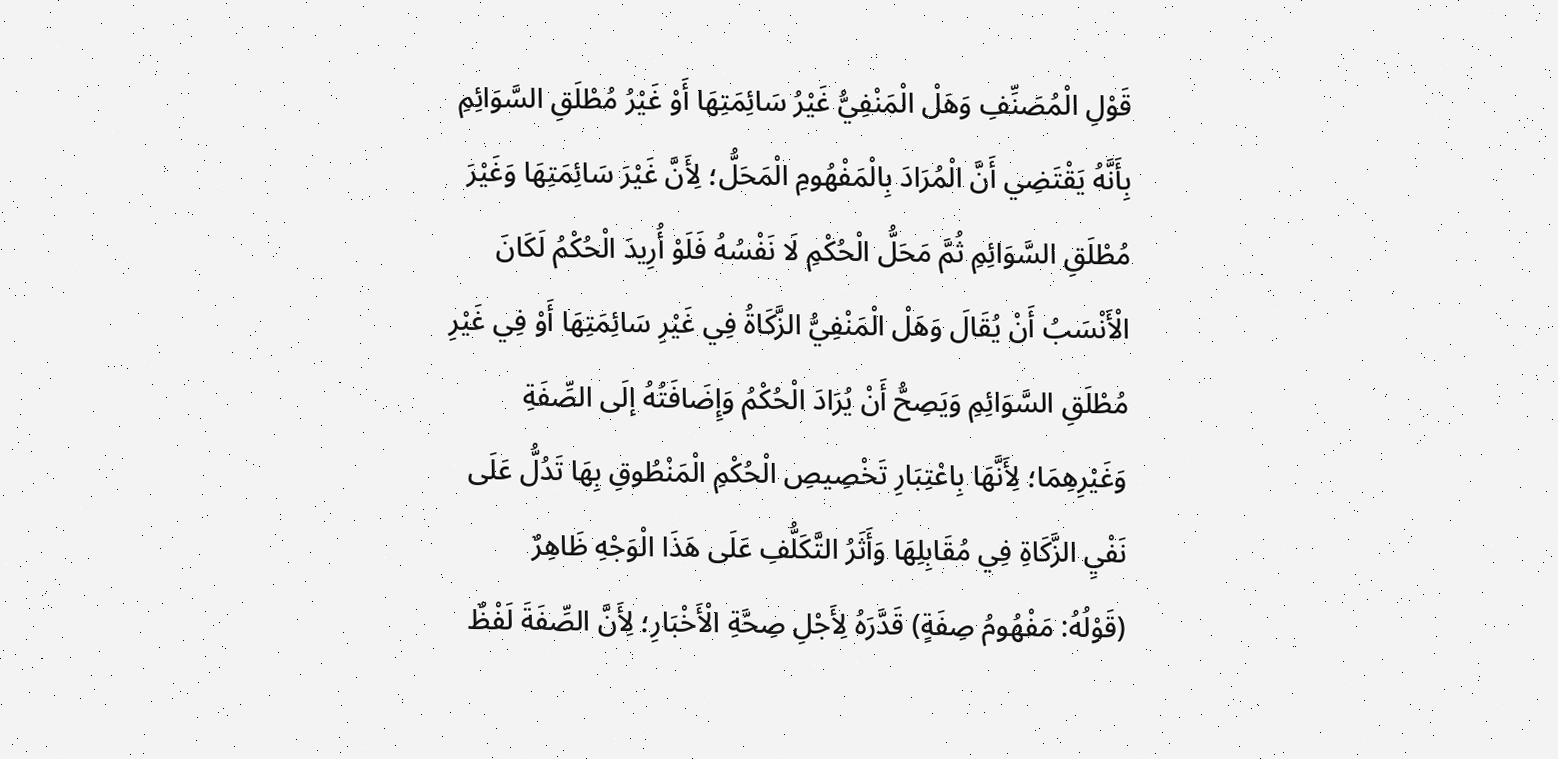قَوْلِ الْمُصَنِّفِ وَهَلْ الْمَنْفِيُّ غَيْرُ سَائِمَتِهَا أَوْ غَيْرُ مُطْلَقِ السَّوَائِمِ بِأَنَّهُ يَقْتَضِي أَنَّ الْمُرَادَ بِالْمَفْهُومِ الْمَحَلُّ؛ لِأَنَّ غَيْرَ سَائِمَتِهَا وَغَيْرَ مُطْلَقِ السَّوَائِمِ ثُمَّ مَحَلُّ الْحُكْمِ لَا نَفْسُهُ فَلَوْ أُرِيدَ الْحُكْمُ لَكَانَ الْأَنْسَبُ أَنْ يُقَالَ وَهَلْ الْمَنْفِيُّ الزَّكَاةُ فِي غَيْرِ سَائِمَتِهَا أَوْ فِي غَيْرِ مُطْلَقِ السَّوَائِمِ وَيَصِحُّ أَنْ يُرَادَ الْحُكْمُ وَإِضَافَتُهُ إلَى الصِّفَةِ وَغَيْرِهِمَا؛ لِأَنَّهَا بِاعْتِبَارِ تَخْصِيصِ الْحُكْمِ الْمَنْطُوقِ بِهَا تَدُلُّ عَلَى نَفْيِ الزَّكَاةِ فِي مُقَابِلِهَا وَأَثَرُ التَّكَلُّفِ عَلَى هَذَا الْوَجْهِ ظَاهِرٌ
(قَوْلُهُ: مَفْهُومُ صِفَةٍ) قَدَّرَهُ لِأَجْلِ صِحَّةِ الْأَخْبَارِ؛ لِأَنَّ الصِّفَةَ لَفْظٌ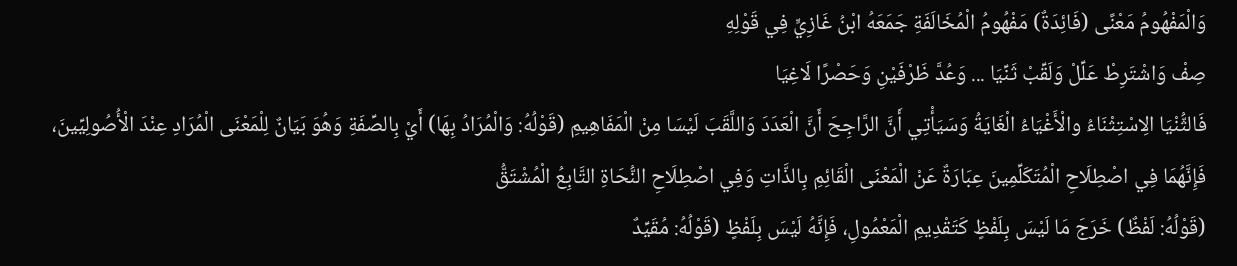وَالْمَفْهُومُ مَعْنًى (فَائِدَةٌ) مَفْهُومُ الْمُخَالَفَةِ جَمَعَهُ ابْنُ غَازِيٍّ فِي قَوْلِهِ
صِفْ وَاشْتَرِطْ عَلِّلْ وَلَقِّبْ ثَنِّيَا ... وَعُدَّ ظَرْفَيْنِ وَحَصْرًا لَاغِيَا
فَالثُّنْيَا الِاسْتِثْنَاءُ والْأَغْيَاءُ الْغَايَةُ وَسَيَأْتِي أَنَّ الرَّاجِحَ أَنَّ الْعَدَدَ وَاللَّقَبَ لَيْسَا مِنْ الْمَفَاهِيمِ (قَوْلُهُ: وَالْمُرَادُ بِهَا) أَيْ بِالصِّفَةِ وَهُوَ بَيَانٌ لِلْمَعْنَى الْمُرَادِ عِنْدَ الْأُصُولِيِّينَ، فَإِنَّهُمَا فِي اصْطِلَاحِ الْمُتَكَلِّمِينَ عِبَارَةٌ عَنْ الْمَعْنَى الْقَائِمِ بِالذَّاتِ وَفِي اصْطِلَاحِ النُّحَاةِ التَّابِعُ الْمُشْتَقُّ
(قَوْلُهُ: لَفْظٌ) خَرَجَ مَا لَيْسَ بِلَفْظٍ كَتَقْدِيمِ الْمَعْمُولِ، فَإِنَّهُ لَيْسَ بِلَفْظٍ (قَوْلُهُ: مُقَيِّدٌ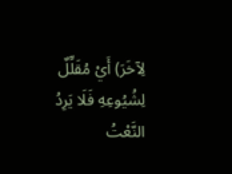لِآخَرَ) أَيْ مُقَلِّلٌ لِشُيُوعِهِ فَلَا يَرِدُ النَّعْتُ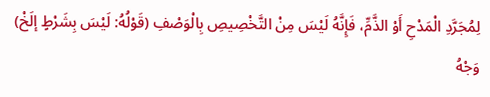لِمُجَرَّدِ الْمَدْحِ أَوْ الذَّمِّ، فَإِنَّهُ لَيْسَ مِنْ التَّخْصِيصِ بِالْوَصْفِ (قَوْلُهُ: لَيْسَ بِشَرْطٍ إلَخْ) وَجْهُ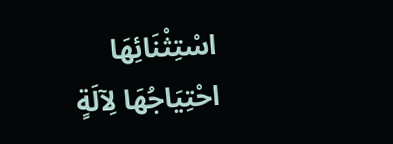اسْتِثْنَائِهَا احْتِيَاجُهَا لِآلَةٍ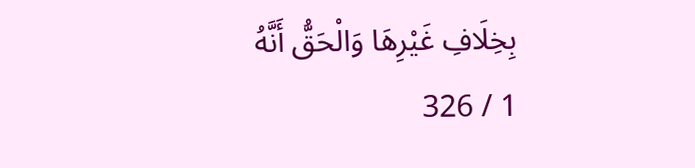بِخِلَافِ غَيْرِهَا وَالْحَقُّ أَنَّهُ
1 / 326